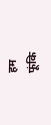हम
फूंकि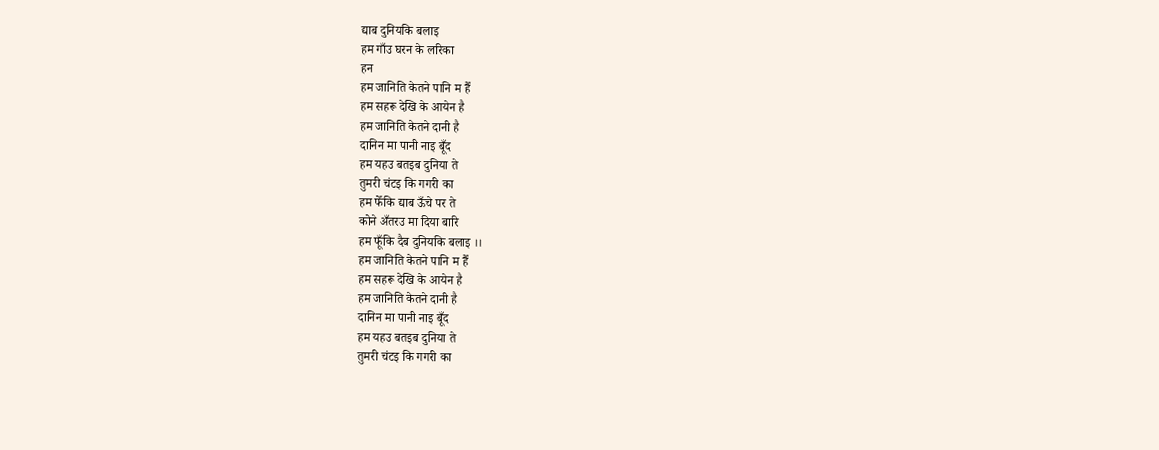द्याब दुनियकि बलाइ
हम गाँउ घरन के लरिका
हन
हम जानिति केतने पानि म हैँ
हम सहरू देखि के आयेन है
हम जानिति केतने दानी है
दानिन मा पानी नाइ बूँद
हम यहउ बतइब दुनिया ते
तुमरी चंटइ कि गगरी का
हम फेँकि द्याब ऊँचे पर ते
कोने अँतरउ मा दिया बारि
हम फूँकि दैब दुनियकि बलाइ ।।
हम जानिति केतने पानि म हैँ
हम सहरू देखि के आयेन है
हम जानिति केतने दानी है
दानिन मा पानी नाइ बूँद
हम यहउ बतइब दुनिया ते
तुमरी चंटइ कि गगरी का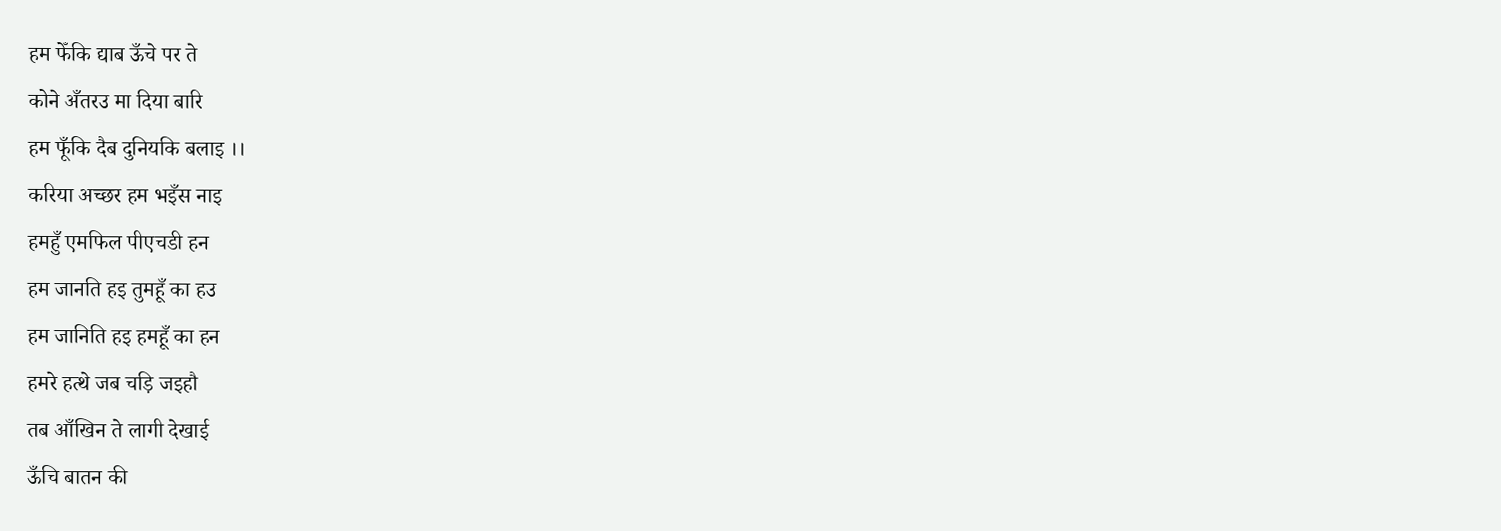हम फेँकि द्याब ऊँचे पर ते
कोने अँतरउ मा दिया बारि
हम फूँकि दैब दुनियकि बलाइ ।।
करिया अच्छर हम भइँस नाइ
हमहुँ एमफिल पीएचडी हन
हम जानति हइ तुमहूँ का हउ
हम जानिति हइ हमहूँ का हन
हमरे हत्थे जब चड़ि जइहौ
तब आँखिन ते लागी देखाई
ऊँचि बातन की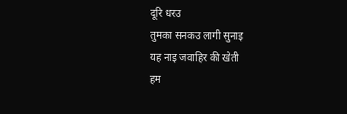दूरि धरउ
तुमका सनकउ लागी सुनाइ
यह नाइ जवाहिर की खेती
हम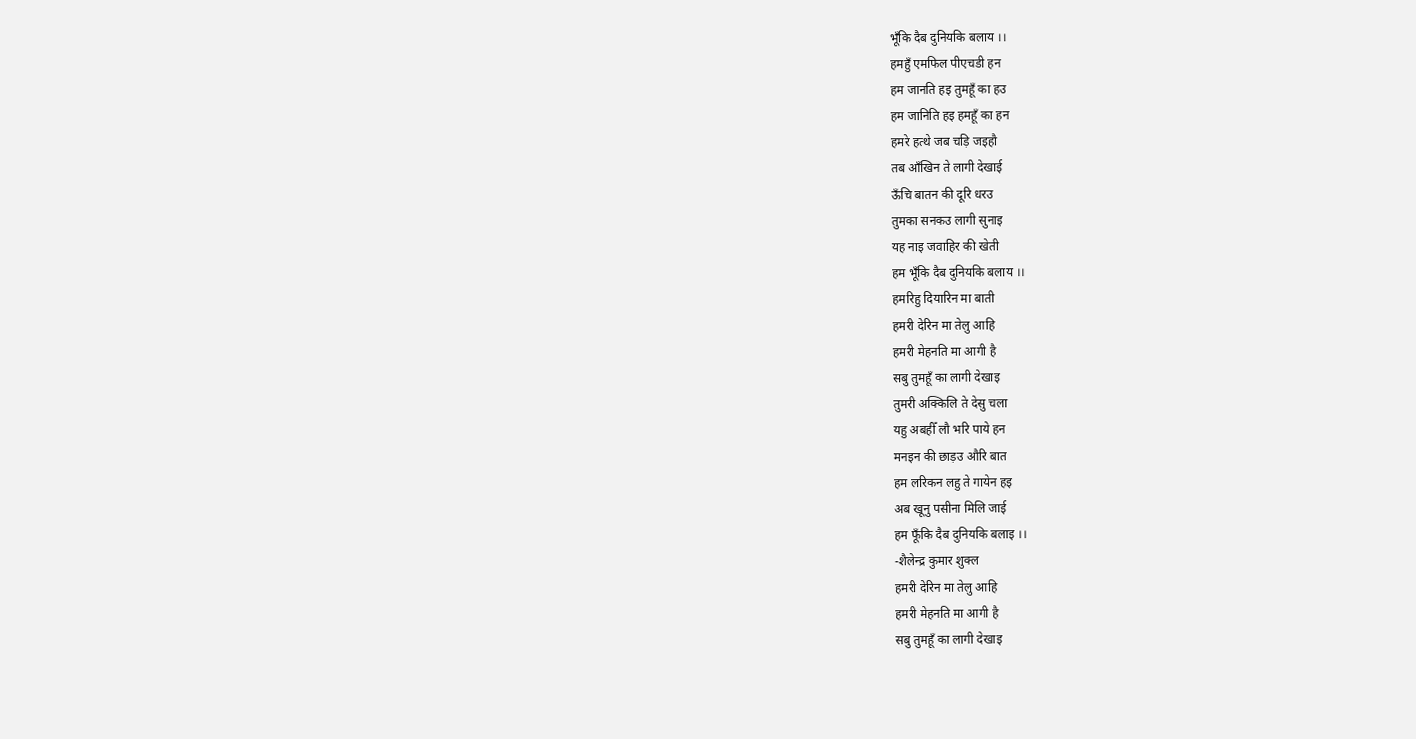भूँकि दैब दुनियकि बलाय ।।
हमहुँ एमफिल पीएचडी हन
हम जानति हइ तुमहूँ का हउ
हम जानिति हइ हमहूँ का हन
हमरे हत्थे जब चड़ि जइहौ
तब आँखिन ते लागी देखाई
ऊँचि बातन की दूरि धरउ
तुमका सनकउ लागी सुनाइ
यह नाइ जवाहिर की खेती
हम भूँकि दैब दुनियकि बलाय ।।
हमरिहु दियारिन मा बाती
हमरी देरिन मा तेलु आहि
हमरी मेहनति मा आगी है
सबु तुमहूँ का लागी देखाइ
तुमरी अक्किलि ते देसु चला
यहु अबहीँ लौ भरि पाये हन
मनइन की छाड़उ औरि बात
हम लरिकन लहु ते गायेन हइ
अब खूनु पसीना मिलि जाई
हम फूँकि दैब दुनियकि बलाइ ।।
-शैलेन्द्र कुमार शुक्ल
हमरी देरिन मा तेलु आहि
हमरी मेहनति मा आगी है
सबु तुमहूँ का लागी देखाइ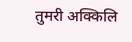तुमरी अक्किलि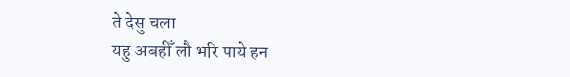ते देसु चला
यहु अबहीँ लौ भरि पाये हन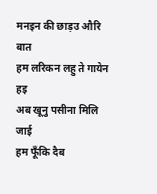मनइन की छाड़उ औरि बात
हम लरिकन लहु ते गायेन हइ
अब खूनु पसीना मिलि जाई
हम फूँकि दैब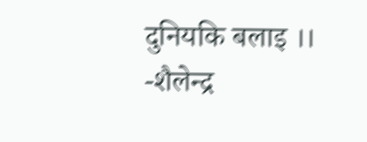दुनियकि बलाइ ।।
-शैलेन्द्र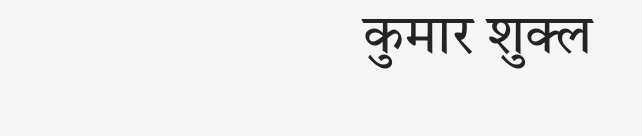कुमार शुक्ल